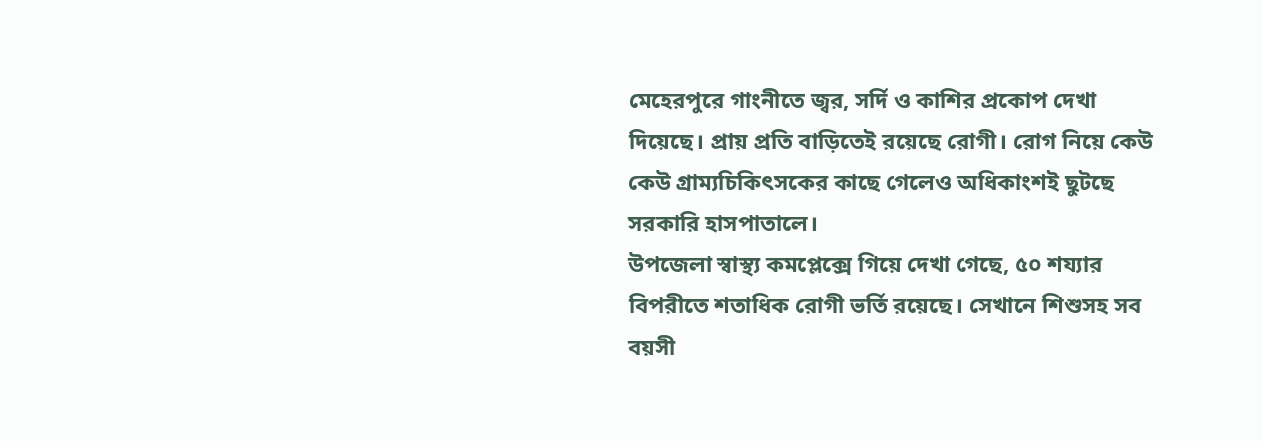মেহেরপুরে গাংনীতে জ্বর, সর্দি ও কাশির প্রকোপ দেখা দিয়েছে। প্রায় প্রতি বাড়িতেই রয়েছে রোগী। রোগ নিয়ে কেউ কেউ গ্রাম্যচিকিৎসকের কাছে গেলেও অধিকাংশই ছুটছে সরকারি হাসপাতালে।
উপজেলা স্বাস্থ্য কমপ্লেক্সে গিয়ে দেখা গেছে, ৫০ শয্যার বিপরীতে শতাধিক রোগী ভর্তি রয়েছে। সেখানে শিশুসহ সব বয়সী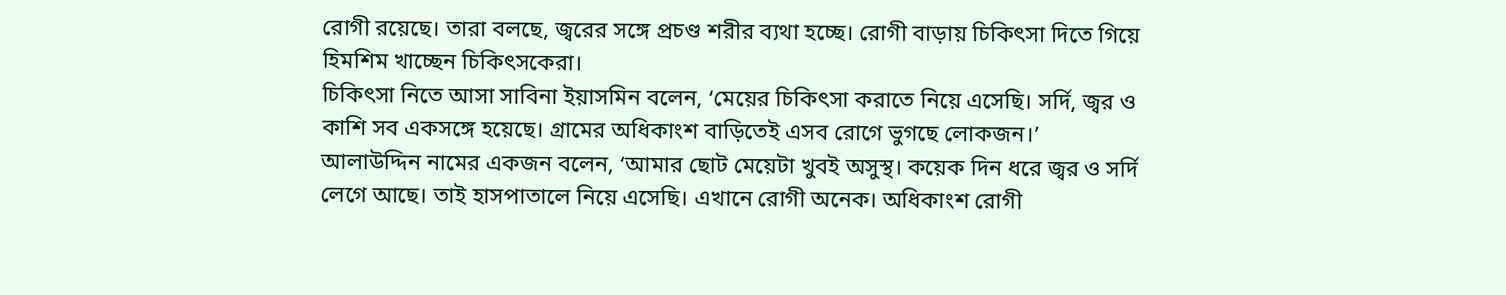রোগী রয়েছে। তারা বলছে, জ্বরের সঙ্গে প্রচণ্ড শরীর ব্যথা হচ্ছে। রোগী বাড়ায় চিকিৎসা দিতে গিয়ে হিমশিম খাচ্ছেন চিকিৎসকেরা।
চিকিৎসা নিতে আসা সাবিনা ইয়াসমিন বলেন, ‘মেয়ের চিকিৎসা করাতে নিয়ে এসেছি। সর্দি, জ্বর ও কাশি সব একসঙ্গে হয়েছে। গ্রামের অধিকাংশ বাড়িতেই এসব রোগে ভুগছে লোকজন।’
আলাউদ্দিন নামের একজন বলেন, ‘আমার ছোট মেয়েটা খুবই অসুস্থ। কয়েক দিন ধরে জ্বর ও সর্দি লেগে আছে। তাই হাসপাতালে নিয়ে এসেছি। এখানে রোগী অনেক। অধিকাংশ রোগী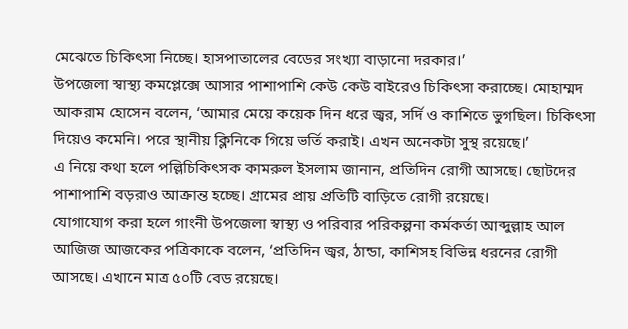মেঝেতে চিকিৎসা নিচ্ছে। হাসপাতালের বেডের সংখ্যা বাড়ানো দরকার।’
উপজেলা স্বাস্থ্য কমপ্লেক্সে আসার পাশাপাশি কেউ কেউ বাইরেও চিকিৎসা করাচ্ছে। মোহাম্মদ আকরাম হোসেন বলেন, ‘আমার মেয়ে কয়েক দিন ধরে জ্বর, সর্দি ও কাশিতে ভুগছিল। চিকিৎসা দিয়েও কমেনি। পরে স্থানীয় ক্লিনিকে গিয়ে ভর্তি করাই। এখন অনেকটা সুস্থ রয়েছে।’
এ নিয়ে কথা হলে পল্লিচিকিৎসক কামরুল ইসলাম জানান, প্রতিদিন রোগী আসছে। ছোটদের পাশাপাশি বড়রাও আক্রান্ত হচ্ছে। গ্রামের প্রায় প্রতিটি বাড়িতে রোগী রয়েছে।
যোগাযোগ করা হলে গাংনী উপজেলা স্বাস্থ্য ও পরিবার পরিকল্পনা কর্মকর্তা আব্দুল্লাহ আল আজিজ আজকের পত্রিকাকে বলেন, ‘প্রতিদিন জ্বর, ঠান্ডা, কাশিসহ বিভিন্ন ধরনের রোগী আসছে। এখানে মাত্র ৫০টি বেড রয়েছে।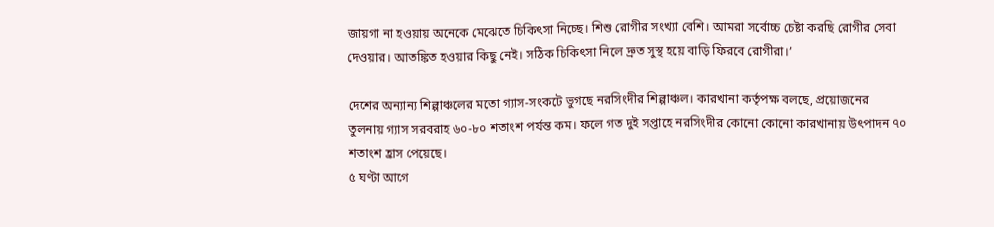জায়গা না হওয়ায় অনেকে মেঝেতে চিকিৎসা নিচ্ছে। শিশু রোগীর সংখ্যা বেশি। আমরা সর্বোচ্চ চেষ্টা করছি রোগীর সেবা দেওয়ার। আতঙ্কিত হওয়ার কিছু নেই। সঠিক চিকিৎসা নিলে দ্রুত সুস্থ হয়ে বাড়ি ফিরবে রোগীরা।’

দেশের অন্যান্য শিল্পাঞ্চলের মতো গ্যাস-সংকটে ভুগছে নরসিংদীর শিল্পাঞ্চল। কারখানা কর্তৃপক্ষ বলছে, প্রয়োজনের তুলনায় গ্যাস সরবরাহ ৬০-৮০ শতাংশ পর্যন্ত কম। ফলে গত দুই সপ্তাহে নরসিংদীর কোনো কোনো কারখানায় উৎপাদন ৭০ শতাংশ হ্রাস পেয়েছে।
৫ ঘণ্টা আগে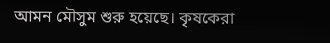আমন মৌসুম শুরু হয়েছে। কৃষকেরা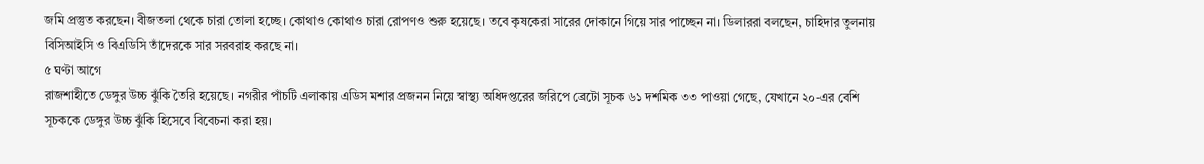জমি প্রস্তুত করছেন। বীজতলা থেকে চারা তোলা হচ্ছে। কোথাও কোথাও চারা রোপণও শুরু হয়েছে। তবে কৃষকেরা সারের দোকানে গিয়ে সার পাচ্ছেন না। ডিলাররা বলছেন, চাহিদার তুলনায় বিসিআইসি ও বিএডিসি তাঁদেরকে সার সরবরাহ করছে না।
৫ ঘণ্টা আগে
রাজশাহীতে ডেঙ্গুর উচ্চ ঝুঁকি তৈরি হয়েছে। নগরীর পাঁচটি এলাকায় এডিস মশার প্রজনন নিয়ে স্বাস্থ্য অধিদপ্তরের জরিপে ব্রেটো সূচক ৬১ দশমিক ৩৩ পাওয়া গেছে, যেখানে ২০-এর বেশি সূচককে ডেঙ্গুর উচ্চ ঝুঁকি হিসেবে বিবেচনা করা হয়।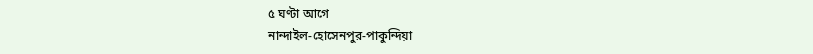৫ ঘণ্টা আগে
নান্দাইল-হোসেনপুর-পাকুন্দিয়া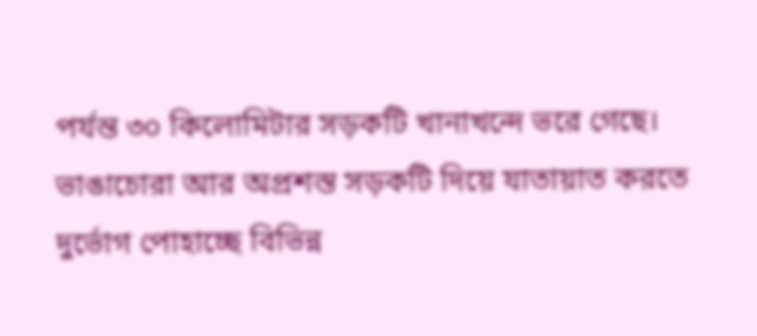পর্যন্ত ৩০ কিলোমিটার সড়কটি খানাখন্দে ভরে গেছে। ভাঙাচোরা আর অপ্রশস্ত সড়কটি দিয়ে যাতায়াত করতে দুর্ভোগ পোহাচ্ছে বিভিন্ন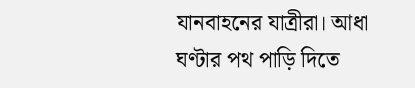যানবাহনের যাত্রীরা। আধা ঘণ্টার পথ পাড়ি দিতে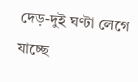দেড়-দুই ঘণ্টা লেগে যাচ্ছে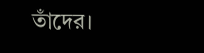তাঁদের।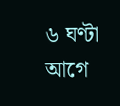৬ ঘণ্টা আগে